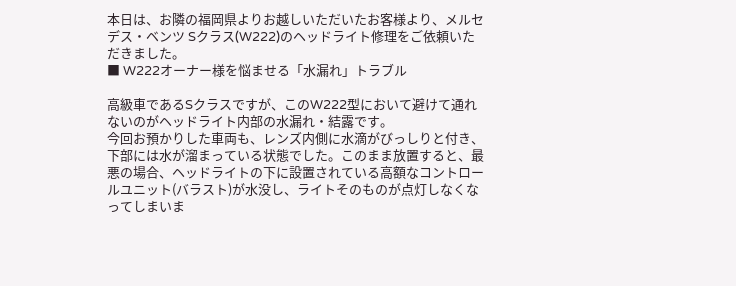本日は、お隣の福岡県よりお越しいただいたお客様より、メルセデス・ベンツ Sクラス(W222)のヘッドライト修理をご依頼いただきました。
■ W222オーナー様を悩ませる「水漏れ」トラブル

高級車であるSクラスですが、このW222型において避けて通れないのがヘッドライト内部の水漏れ・結露です。
今回お預かりした車両も、レンズ内側に水滴がびっしりと付き、下部には水が溜まっている状態でした。このまま放置すると、最悪の場合、ヘッドライトの下に設置されている高額なコントロールユニット(バラスト)が水没し、ライトそのものが点灯しなくなってしまいま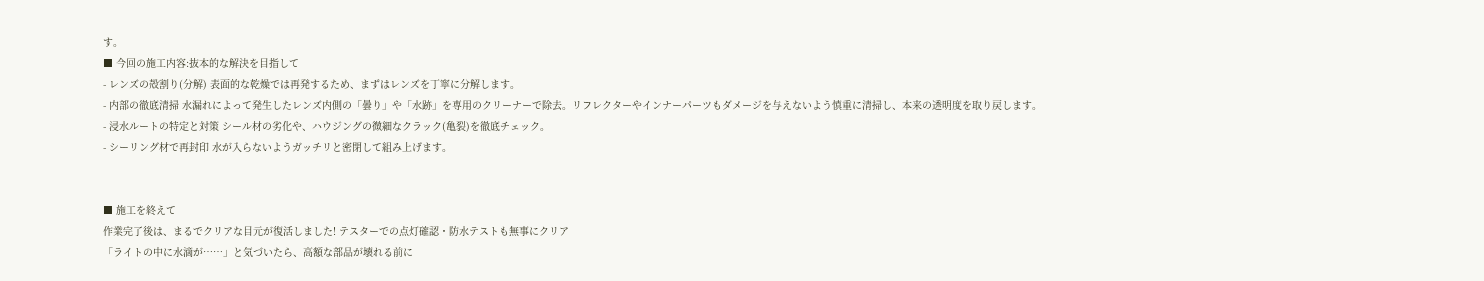す。
■ 今回の施工内容:抜本的な解決を目指して
- レンズの殻割り(分解) 表面的な乾燥では再発するため、まずはレンズを丁寧に分解します。
- 内部の徹底清掃 水漏れによって発生したレンズ内側の「曇り」や「水跡」を専用のクリーナーで除去。リフレクターやインナーパーツもダメージを与えないよう慎重に清掃し、本来の透明度を取り戻します。
- 浸水ルートの特定と対策 シール材の劣化や、ハウジングの微細なクラック(亀裂)を徹底チェック。
- シーリング材で再封印 水が入らないようガッチリと密閉して組み上げます。


■ 施工を終えて
作業完了後は、まるでクリアな目元が復活しました! テスターでの点灯確認・防水テストも無事にクリア
「ライトの中に水滴が……」と気づいたら、高額な部品が壊れる前に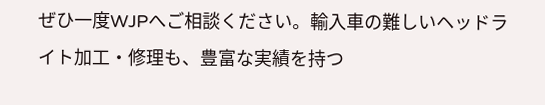ぜひ一度WJPへご相談ください。輸入車の難しいヘッドライト加工・修理も、豊富な実績を持つ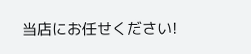当店にお任せください!